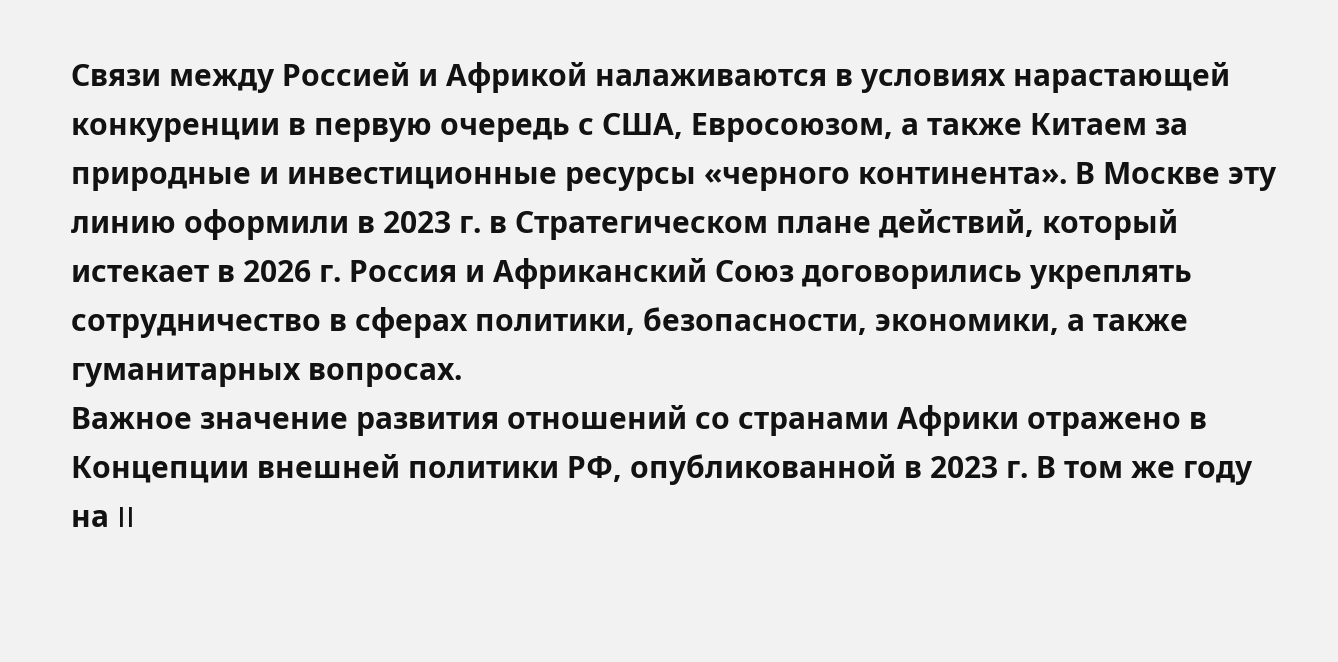Связи между Россией и Африкой налаживаются в условиях нарастающей конкуренции в первую очередь с США, Евросоюзом, а также Китаем за природные и инвестиционные ресурсы «черного континента». В Москве эту линию оформили в 2023 г. в Стратегическом плане действий, который истекает в 2026 г. Россия и Африканский Союз договорились укреплять сотрудничество в сферах политики, безопасности, экономики, а также гуманитарных вопросах.
Важное значение развития отношений со странами Африки отражено в Концепции внешней политики РФ, опубликованной в 2023 г. В том же году на II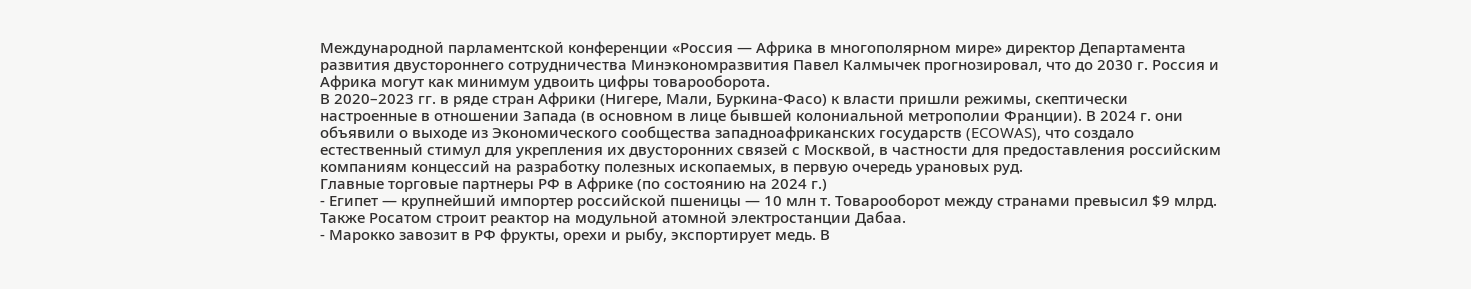Международной парламентской конференции «Россия — Африка в многополярном мире» директор Департамента развития двустороннего сотрудничества Минэкономразвития Павел Калмычек прогнозировал, что до 2030 г. Россия и Африка могут как минимум удвоить цифры товарооборота.
В 2020–2023 гг. в ряде стран Африки (Нигере, Мали, Буркина-Фасо) к власти пришли режимы, скептически настроенные в отношении Запада (в основном в лице бывшей колониальной метрополии Франции). В 2024 г. они объявили о выходе из Экономического сообщества западноафриканских государств (ECOWAS), что создало естественный стимул для укрепления их двусторонних связей с Москвой, в частности для предоставления российским компаниям концессий на разработку полезных ископаемых, в первую очередь урановых руд.
Главные торговые партнеры РФ в Африке (по состоянию на 2024 г.)
- Египет — крупнейший импортер российской пшеницы — 10 млн т. Товарооборот между странами превысил $9 млрд. Также Росатом строит реактор на модульной атомной электростанции Дабаа.
- Марокко завозит в РФ фрукты, орехи и рыбу, экспортирует медь. В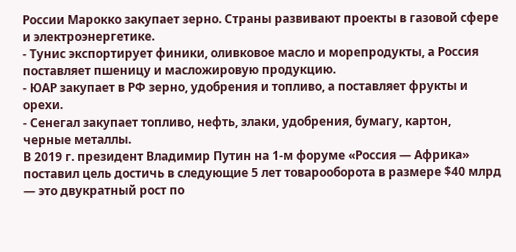России Марокко закупает зерно. Страны развивают проекты в газовой сфере и электроэнергетике.
- Тунис экспортирует финики, оливковое масло и морепродукты, а Россия поставляет пшеницу и масложировую продукцию.
- ЮАР закупает в РФ зерно, удобрения и топливо, а поставляет фрукты и орехи.
- Сенегал закупает топливо, нефть, злаки, удобрения, бумагу, картон, черные металлы.
В 2019 г. президент Владимир Путин на 1-м форуме «Россия — Африка» поставил цель достичь в следующие 5 лет товарооборота в размере $40 млрд — это двукратный рост по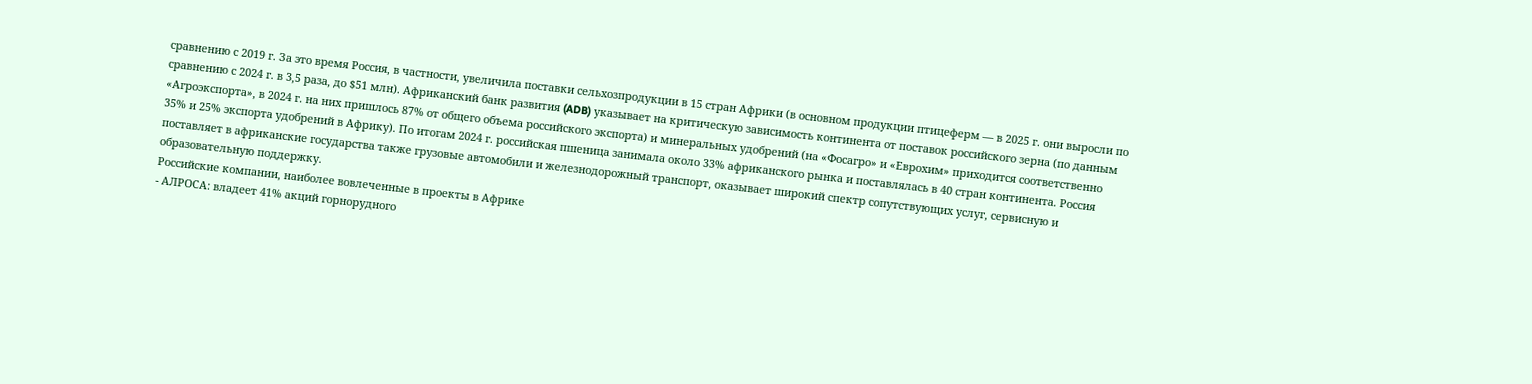сравнению с 2019 г. За это время Россия, в частности, увеличила поставки сельхозпродукции в 15 стран Африки (в основном продукции птицеферм — в 2025 г. они выросли по сравнению с 2024 г. в 3,5 раза, до $51 млн). Африканский банк развития (ADB) указывает на критическую зависимость континента от поставок российского зерна (по данным «Агроэкспорта», в 2024 г. на них пришлось 87% от общего объема российского экспорта) и минеральных удобрений (на «Фосагро» и «Еврохим» приходится соответственно 35% и 25% экспорта удобрений в Африку). По итогам 2024 г. российская пшеница занимала около 33% африканского рынка и поставлялась в 40 стран континента. Россия поставляет в африканские государства также грузовые автомобили и железнодорожный транспорт, оказывает широкий спектр сопутствующих услуг, сервисную и образовательную поддержку.
Российские компании, наиболее вовлеченные в проекты в Африке
- АЛРОСА: владеет 41% акций горнорудного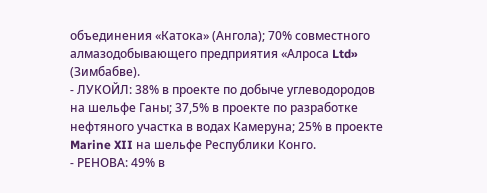объединения «Катока» (Ангола); 70% совместного алмазодобывающего предприятия «Алроса Ltd» (Зимбабве).
- ЛУКОЙЛ: 38% в проекте по добыче углеводородов на шельфе Ганы; 37,5% в проекте по разработке нефтяного участка в водах Камеруна; 25% в проекте Marine XII на шельфе Республики Конго.
- РЕНОВА: 49% в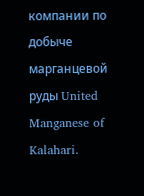компании по добыче марганцевой руды United Manganese of Kalahari.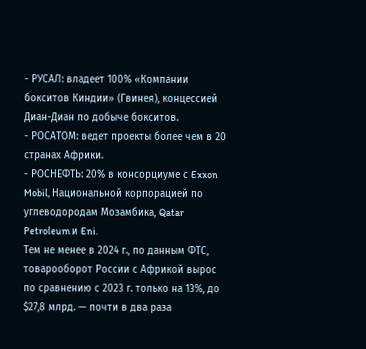- РУСАЛ: владеет 100% «Компании бокситов Киндии» (Гвинея), концессией Диан-Диан по добыче бокситов.
- РОСАТОМ: ведет проекты более чем в 20 странах Африки.
- РОСНЕФТЬ: 20% в консорциуме с Exxon Mobil, Национальной корпорацией по углеводородам Мозамбика, Qatar Petroleum и Eni.
Тем не менее в 2024 г., по данным ФТС, товарооборот России с Африкой вырос по сравнению с 2023 г. только на 13%, до $27,8 млрд. — почти в два раза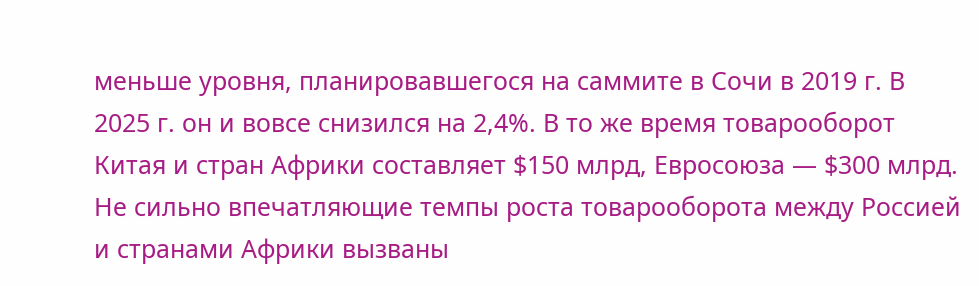меньше уровня, планировавшегося на саммите в Сочи в 2019 г. В 2025 г. он и вовсе снизился на 2,4%. В то же время товарооборот Китая и стран Африки составляет $150 млрд, Евросоюза — $300 млрд.
Не сильно впечатляющие темпы роста товарооборота между Россией и странами Африки вызваны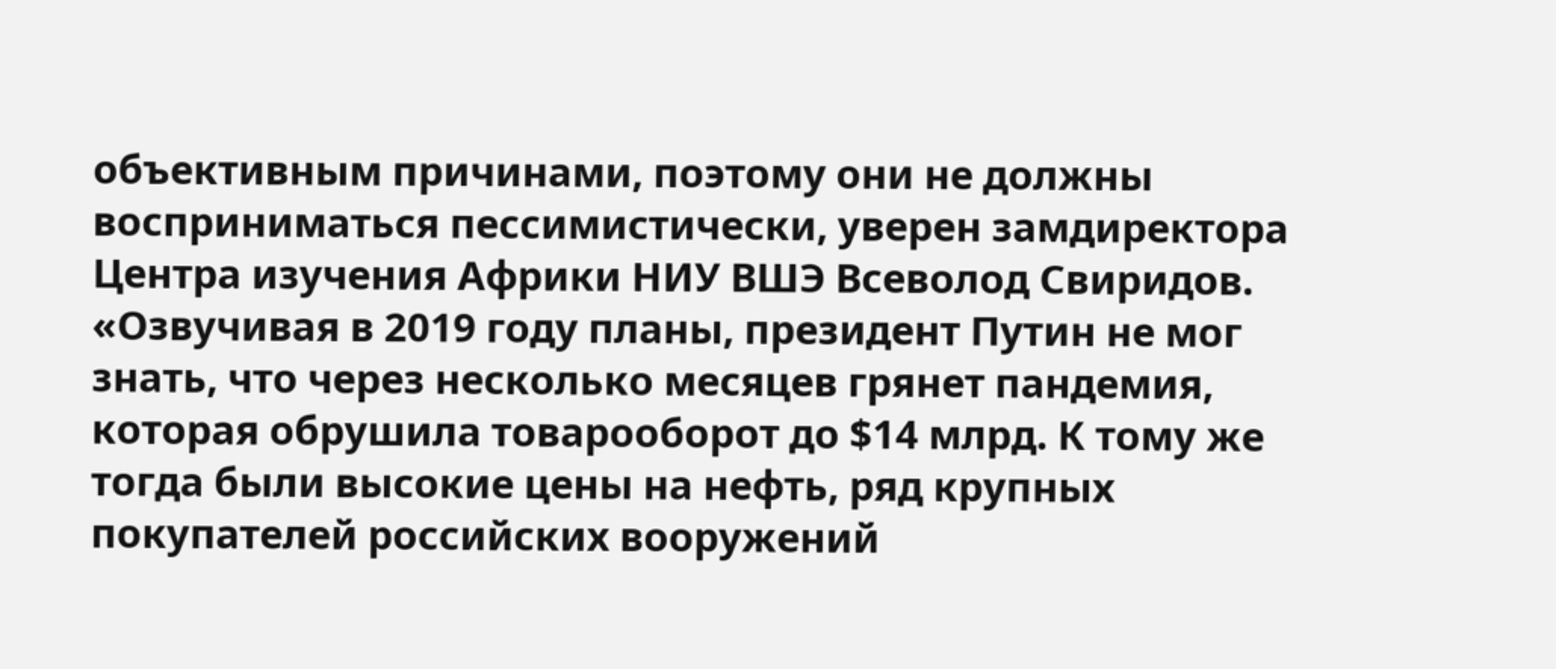объективным причинами, поэтому они не должны восприниматься пессимистически, уверен замдиректора Центра изучения Африки НИУ ВШЭ Всеволод Свиридов. «Озвучивая в 2019 году планы, президент Путин не мог знать, что через несколько месяцев грянет пандемия, которая обрушила товарооборот до $14 млрд. К тому же тогда были высокие цены на нефть, ряд крупных покупателей российских вооружений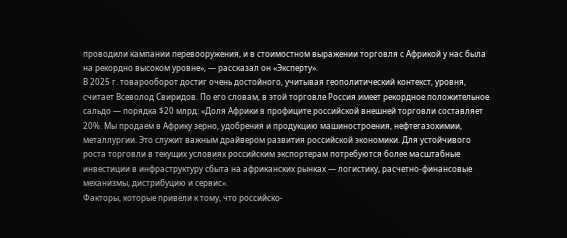проводили кампании перевооружения, и в стоимостном выражении торговля с Африкой у нас была на рекордно высоком уровне», — рассказал он «Эксперту».
В 2025 г. товарооборот достиг очень достойного, учитывая геополитический контекст, уровня, считает Всеволод Свиридов. По его словам, в этой торговле Россия имеет рекордное положительное сальдо — порядка $20 млрд: «Доля Африки в профиците российской внешней торговли составляет 20%. Мы продаем в Африку зерно, удобрения и продукцию машиностроения, нефтегазохимии, металлургии. Это служит важным драйвером развития российской экономики. Для устойчивого роста торговли в текущих условиях российским экспортерам потребуются более масштабные инвестиции в инфраструктуру сбыта на африканских рынках — логистику, расчетно-финансовые механизмы, дистрибуцию и сервис».
Факторы, которые привели к тому, что российско-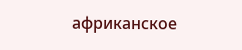африканское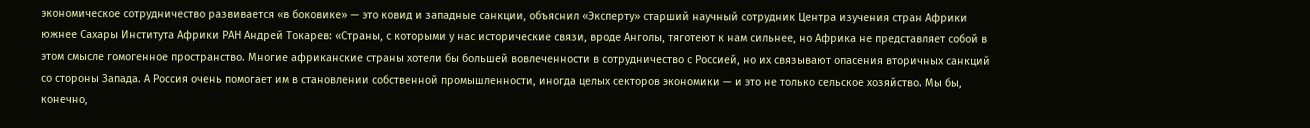экономическое сотрудничество развивается «в боковике» — это ковид и западные санкции, объяснил «Эксперту» старший научный сотрудник Центра изучения стран Африки южнее Сахары Института Африки РАН Андрей Токарев: «Страны, с которыми у нас исторические связи, вроде Анголы, тяготеют к нам сильнее, но Африка не представляет собой в этом смысле гомогенное пространство. Многие африканские страны хотели бы большей вовлеченности в сотрудничество с Россией, но их связывают опасения вторичных санкций со стороны Запада. А Россия очень помогает им в становлении собственной промышленности, иногда целых секторов экономики — и это не только сельское хозяйство. Мы бы, конечно,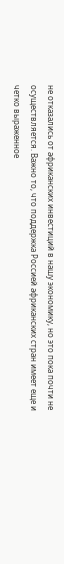не отказались от африканских инвестиций в нашу экономику, но это пока почти не осуществляется. Важно то, что поддержка Россией африканских стран имеет еще и четко выраженное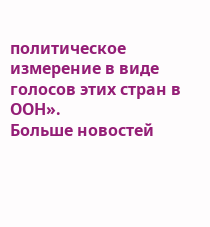политическое измерение в виде голосов этих стран в ООН».
Больше новостей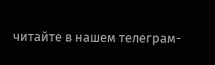читайте в нашем телеграм-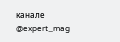канале @expert_mag